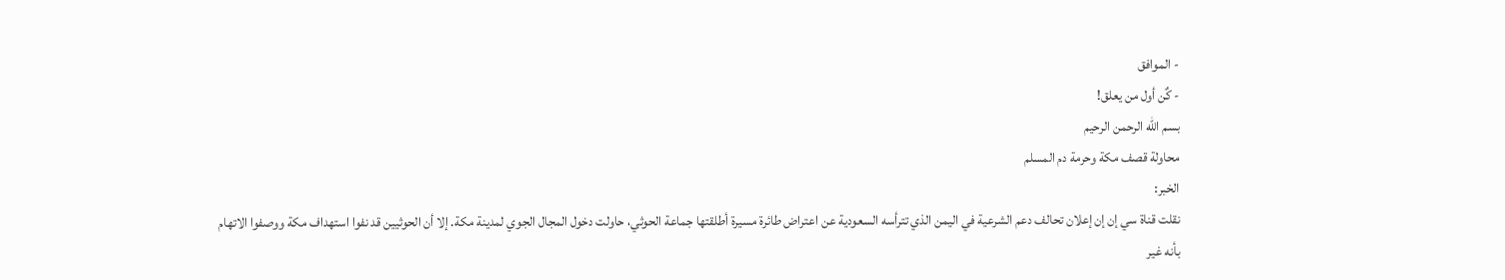- الموافق
- كٌن أول من يعلق!
بسم الله الرحمن الرحيم
محاولة قصف مكة وحرمة دم المسلم
الخبر:
نقلت قناة سي إن إن إعلان تحالف دعم الشرعية في اليمن الذي تترأسه السعودية عن اعتراض طائرة مسيرة أطلقتها جماعة الحوثي، حاولت دخول المجال الجوي لمدينة مكة. إلا أن الحوثيين قد نفوا استهداف مكة ووصفوا الاتهام بأنه غير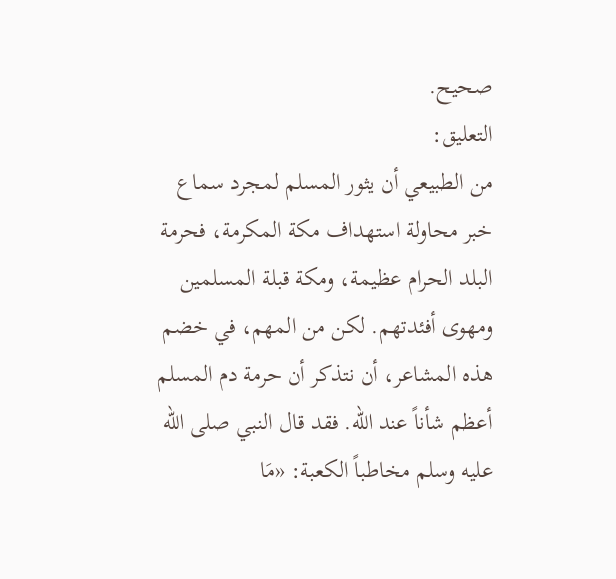صحيح.
التعليق:
من الطبيعي أن يثور المسلم لمجرد سماع خبر محاولة استهداف مكة المكرمة، فحرمة البلد الحرام عظيمة، ومكة قبلة المسلمين ومهوى أفئدتهم. لكن من المهم، في خضم هذه المشاعر، أن نتذكر أن حرمة دم المسلم أعظم شأناً عند الله. فقد قال النبي صلى الله عليه وسلم مخاطباً الكعبة: «مَا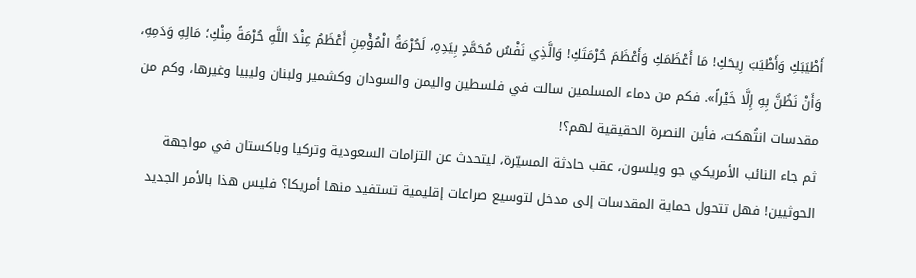أَطْيَبَكِ وَأَطْيَبَ رِيحَكِ! مَا أَعْظَمَكِ وَأَعْظَمَ حُرْمَتَكِ! وَالَّذِي نَفْسُ مُحَمَّدٍ بِيَدِهِ، لَحُرْمَةُ الْمُؤْمِنِ أَعْظَمُ عِنْدَ اللَّهِ حُرْمَةً مِنْكِ؛ مَالِهِ وَدَمِهِ، وَأَنْ نَظُنَّ بِهِ إِلَّا خَيْراً». فكم من دماء المسلمين سالت في فلسطين واليمن والسودان وكشمير ولبنان وليبيا وغيرها، وكم من مقدسات انتُهكت، فأين النصرة الحقيقية لهم؟!
ثم جاء النائب الأمريكي جو ويلسون، عقب حادثة المسيّرة، ليتحدث عن التزامات السعودية وتركيا وباكستان في مواجهة الحوثيين! فهل تتحول حماية المقدسات إلى مدخل لتوسيع صراعات إقليمية تستفيد منها أمريكا؟ فليس هذا بالأمر الجديد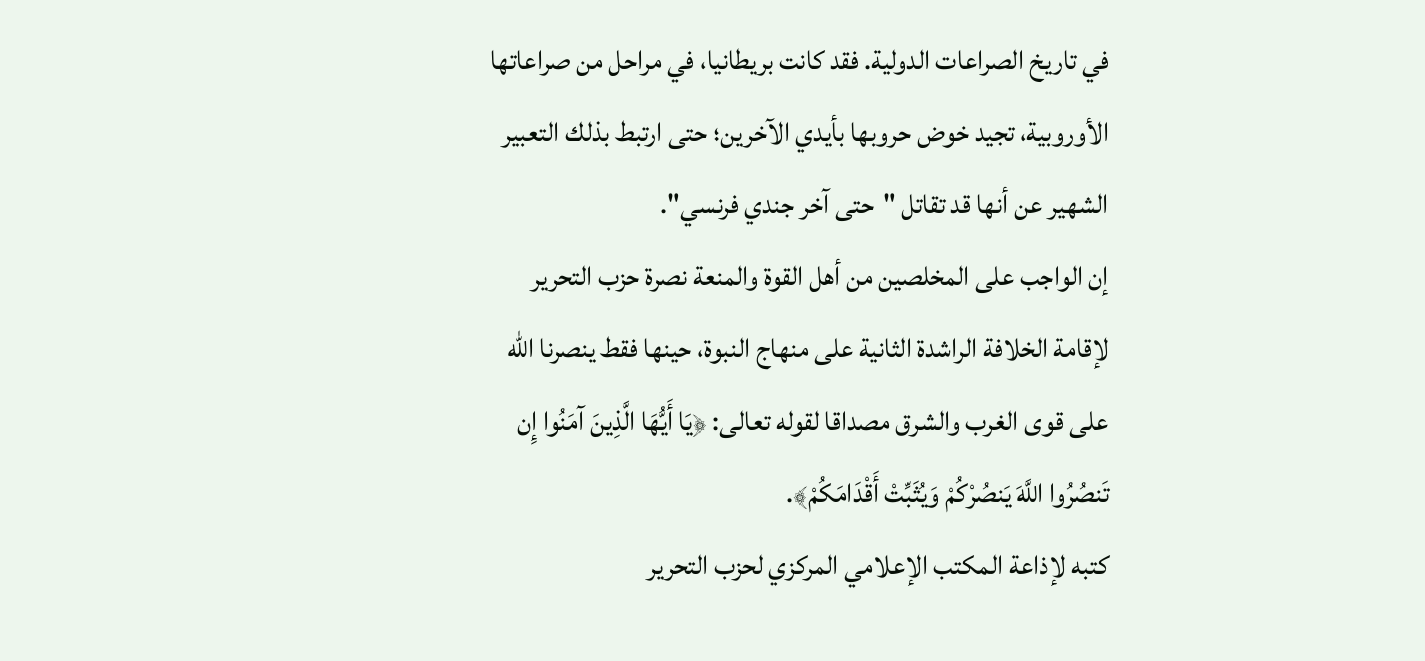في تاريخ الصراعات الدولية. فقد كانت بريطانيا، في مراحل من صراعاتها الأوروبية، تجيد خوض حروبها بأيدي الآخرين؛ حتى ارتبط بذلك التعبير الشهير عن أنها قد تقاتل "حتى آخر جندي فرنسي".
إن الواجب على المخلصين من أهل القوة والمنعة نصرة حزب التحرير لإقامة الخلافة الراشدة الثانية على منهاج النبوة، حينها فقط ينصرنا الله على قوى الغرب والشرق مصداقا لقوله تعالى: ﴿يَا أَيُّهَا الَّذِينَ آمَنُوا إِن تَنصُرُوا اللَّهَ يَنصُرْكُمْ وَيُثَبِّتْ أَقْدَامَكُمْ﴾.
كتبه لإذاعة المكتب الإعلامي المركزي لحزب التحرير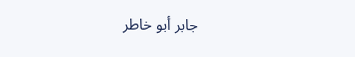جابر أبو خاطر